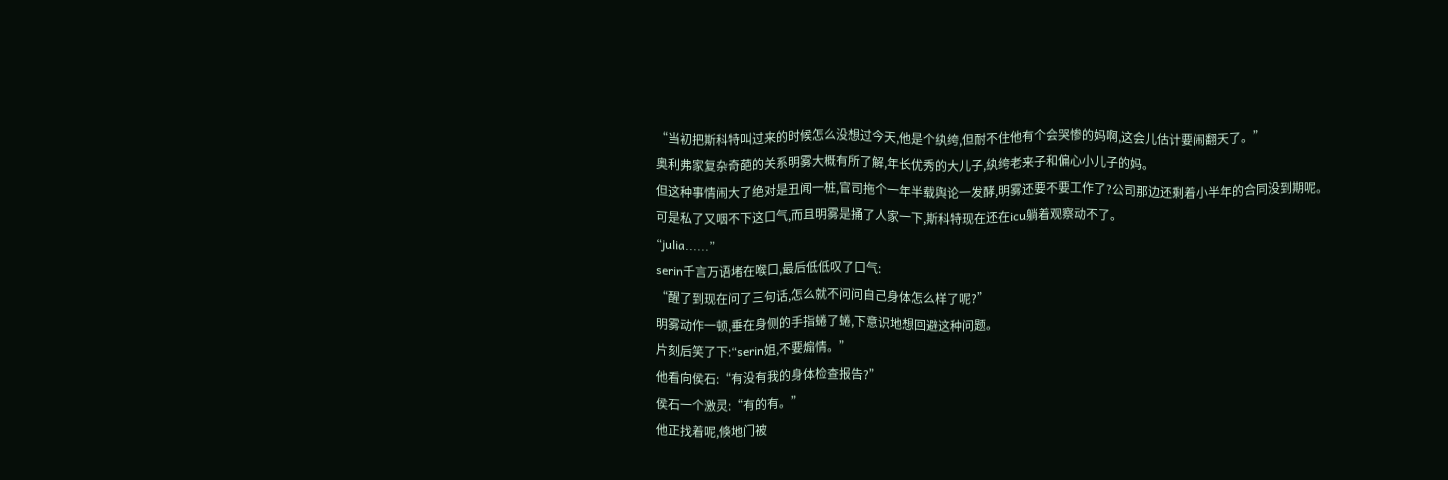“当初把斯科特叫过来的时候怎么没想过今天,他是个纨绔,但耐不住他有个会哭惨的妈啊,这会儿估计要闹翻天了。”
奥利弗家复杂奇葩的关系明雾大概有所了解,年长优秀的大儿子,纨绔老来子和偏心小儿子的妈。
但这种事情闹大了绝对是丑闻一桩,官司拖个一年半载舆论一发酵,明雾还要不要工作了?公司那边还剩着小半年的合同没到期呢。
可是私了又咽不下这口气,而且明雾是捅了人家一下,斯科特现在还在icu躺着观察动不了。
“julia......”
serin千言万语堵在喉口,最后低低叹了口气:
“醒了到现在问了三句话,怎么就不问问自己身体怎么样了呢?”
明雾动作一顿,垂在身侧的手指蜷了蜷,下意识地想回避这种问题。
片刻后笑了下:“serin姐,不要煽情。”
他看向侯石:“有没有我的身体检查报告?”
侯石一个激灵:“有的有。”
他正找着呢,倏地门被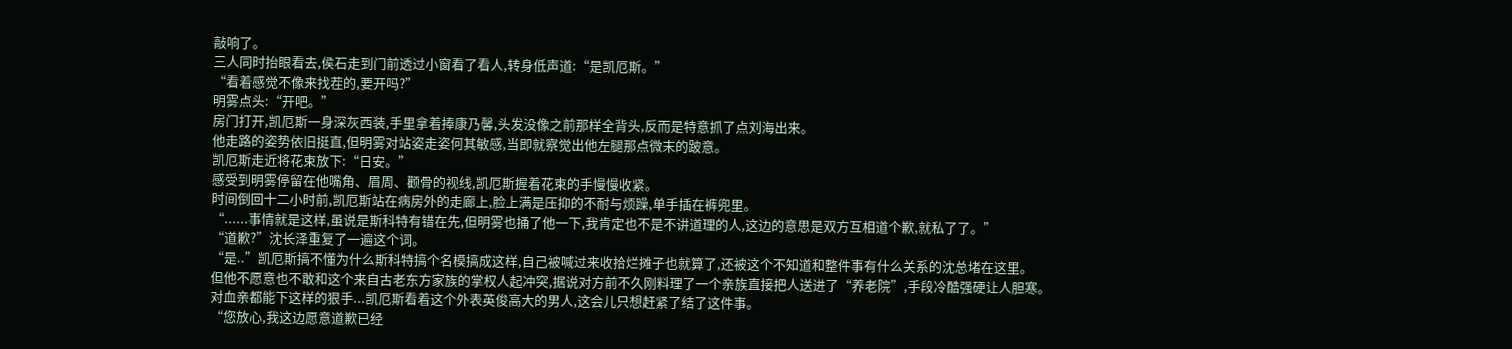敲响了。
三人同时抬眼看去,侯石走到门前透过小窗看了看人,转身低声道:“是凯厄斯。”
“看着感觉不像来找茬的,要开吗?”
明雾点头:“开吧。”
房门打开,凯厄斯一身深灰西装,手里拿着捧康乃馨,头发没像之前那样全背头,反而是特意抓了点刘海出来。
他走路的姿势依旧挺直,但明雾对站姿走姿何其敏感,当即就察觉出他左腿那点微末的跛意。
凯厄斯走近将花束放下:“日安。”
感受到明雾停留在他嘴角、眉周、颧骨的视线,凯厄斯握着花束的手慢慢收紧。
时间倒回十二小时前,凯厄斯站在病房外的走廊上,脸上满是压抑的不耐与烦躁,单手插在裤兜里。
“......事情就是这样,虽说是斯科特有错在先,但明雾也捅了他一下,我肯定也不是不讲道理的人,这边的意思是双方互相道个歉,就私了了。”
“道歉?”沈长泽重复了一遍这个词。
“是..”凯厄斯搞不懂为什么斯科特搞个名模搞成这样,自己被喊过来收拾烂摊子也就算了,还被这个不知道和整件事有什么关系的沈总堵在这里。
但他不愿意也不敢和这个来自古老东方家族的掌权人起冲突,据说对方前不久刚料理了一个亲族直接把人送进了“养老院”,手段冷酷强硬让人胆寒。
对血亲都能下这样的狠手...凯厄斯看着这个外表英俊高大的男人,这会儿只想赶紧了结了这件事。
“您放心,我这边愿意道歉已经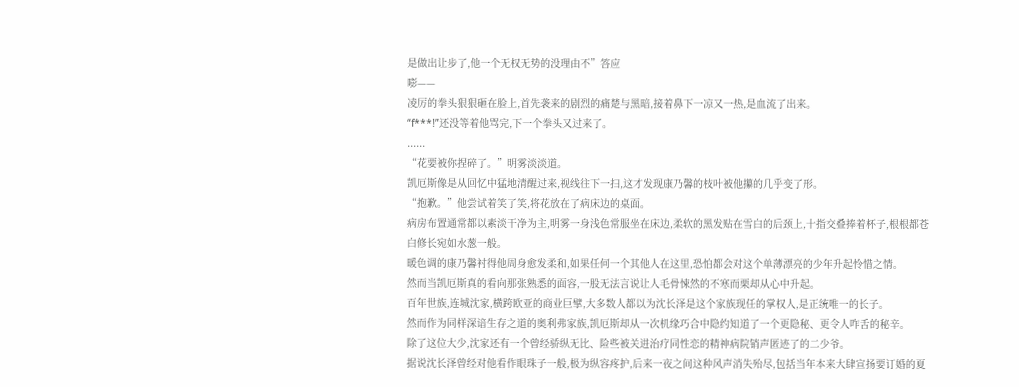是做出让步了,他一个无权无势的没理由不”答应
嘭——
凌厉的拳头狠狠砸在脸上,首先袭来的剧烈的痛楚与黑暗,接着鼻下一凉又一热,是血流了出来。
“f***!”还没等着他骂完,下一个拳头又过来了。
......
“花要被你捏碎了。”明雾淡淡道。
凯厄斯像是从回忆中猛地清醒过来,视线往下一扫,这才发现康乃馨的枝叶被他攥的几乎变了形。
“抱歉。”他尝试着笑了笑,将花放在了病床边的桌面。
病房布置通常都以素淡干净为主,明雾一身浅色常服坐在床边,柔软的黑发贴在雪白的后颈上,十指交叠捧着杯子,根根都苍白修长宛如水葱一般。
暖色调的康乃馨衬得他周身愈发柔和,如果任何一个其他人在这里,恐怕都会对这个单薄漂亮的少年升起怜惜之情。
然而当凯厄斯真的看向那张熟悉的面容,一股无法言说让人毛骨悚然的不寒而栗却从心中升起。
百年世族,连城沈家,横跨欧亚的商业巨擘,大多数人都以为沈长泽是这个家族现任的掌权人,是正统唯一的长子。
然而作为同样深谙生存之道的奥利弗家族,凯厄斯却从一次机缘巧合中隐约知道了一个更隐秘、更令人咋舌的秘辛。
除了这位大少,沈家还有一个曾经骄纵无比、险些被关进治疗同性恋的精神病院销声匿迹了的二少爷。
据说沈长泽曾经对他看作眼珠子一般,极为纵容疼护,后来一夜之间这种风声消失殆尽,包括当年本来大肆宣扬要订婚的夏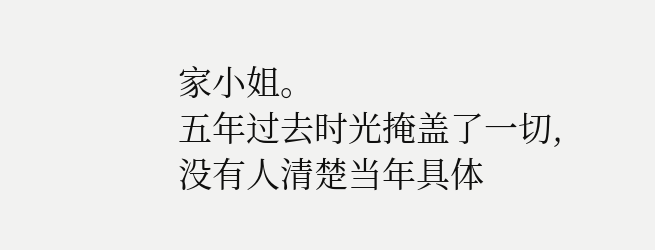家小姐。
五年过去时光掩盖了一切,没有人清楚当年具体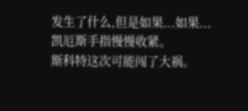发生了什么,但是如果...如果...
凯厄斯手指慢慢收紧。
斯科特这次可能闯了大祸。